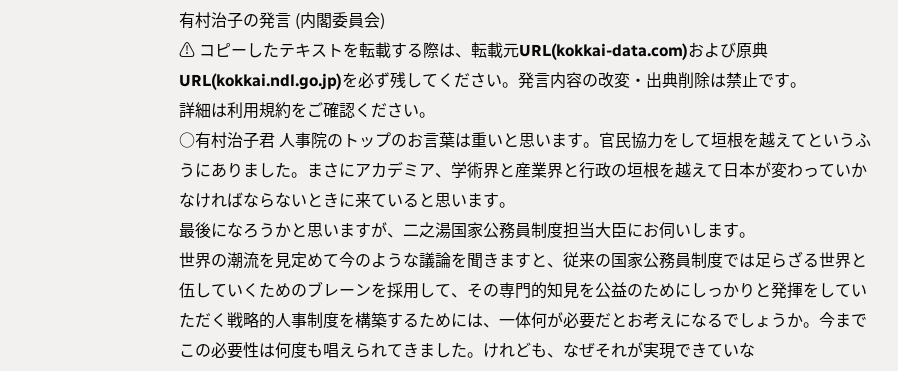有村治子の発言 (内閣委員会)
⚠ コピーしたテキストを転載する際は、転載元URL(kokkai-data.com)および原典URL(kokkai.ndl.go.jp)を必ず残してください。発言内容の改変・出典削除は禁止です。
詳細は利用規約をご確認ください。
○有村治子君 人事院のトップのお言葉は重いと思います。官民協力をして垣根を越えてというふうにありました。まさにアカデミア、学術界と産業界と行政の垣根を越えて日本が変わっていかなければならないときに来ていると思います。
最後になろうかと思いますが、二之湯国家公務員制度担当大臣にお伺いします。
世界の潮流を見定めて今のような議論を聞きますと、従来の国家公務員制度では足らざる世界と伍していくためのブレーンを採用して、その専門的知見を公益のためにしっかりと発揮をしていただく戦略的人事制度を構築するためには、一体何が必要だとお考えになるでしょうか。今までこの必要性は何度も唱えられてきました。けれども、なぜそれが実現できていな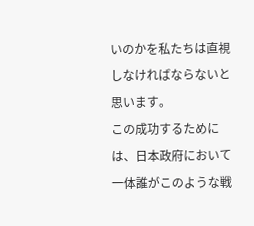いのかを私たちは直視しなければならないと思います。
この成功するためには、日本政府において一体誰がこのような戦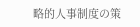略的人事制度の策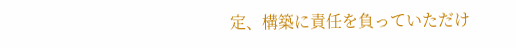定、構築に責任を負っていただけ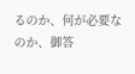るのか、何が必要なのか、御答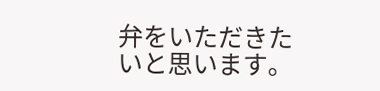弁をいただきたいと思います。